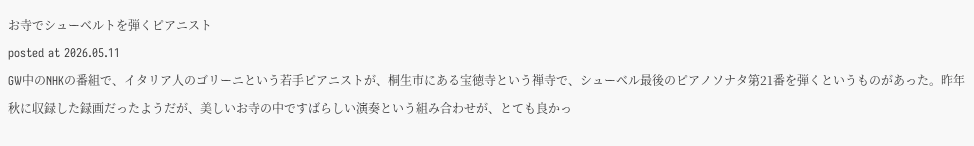お寺でシューベルトを弾くピアニスト
posted at 2026.05.11
GW中のNHKの番組で、イタリア人のゴリーニという若手ピアニストが、桐生市にある宝徳寺という禅寺で、シューベル最後のピアノソナタ第21番を弾くというものがあった。昨年秋に収録した録画だったようだが、美しいお寺の中ですばらしい演奏という組み合わせが、とても良かっ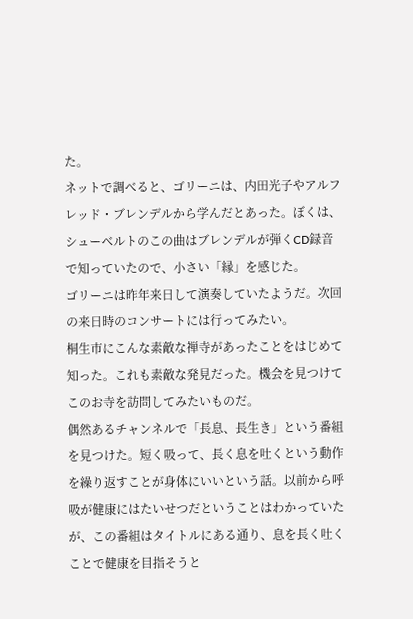た。
ネットで調べると、ゴリーニは、内田光子やアルフレッド・ブレンデルから学んだとあった。ぼくは、シューベルトのこの曲はブレンデルが弾くCD録音で知っていたので、小さい「縁」を感じた。
ゴリーニは昨年来日して演奏していたようだ。次回の来日時のコンサートには行ってみたい。
桐生市にこんな素敵な禅寺があったことをはじめて知った。これも素敵な発見だった。機会を見つけてこのお寺を訪問してみたいものだ。
偶然あるチャンネルで「長息、長生き」という番組を見つけた。短く吸って、長く息を吐くという動作を繰り返すことが身体にいいという話。以前から呼吸が健康にはたいせつだということはわかっていたが、この番組はタイトルにある通り、息を長く吐くことで健康を目指そうと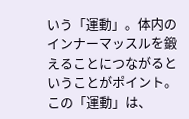いう「運動」。体内のインナーマッスルを鍛えることにつながるということがポイント。この「運動」は、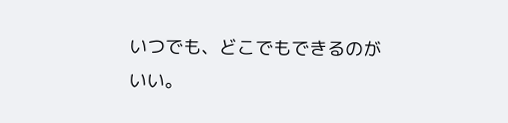いつでも、どこでもできるのがいい。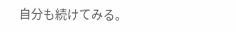自分も続けてみる。